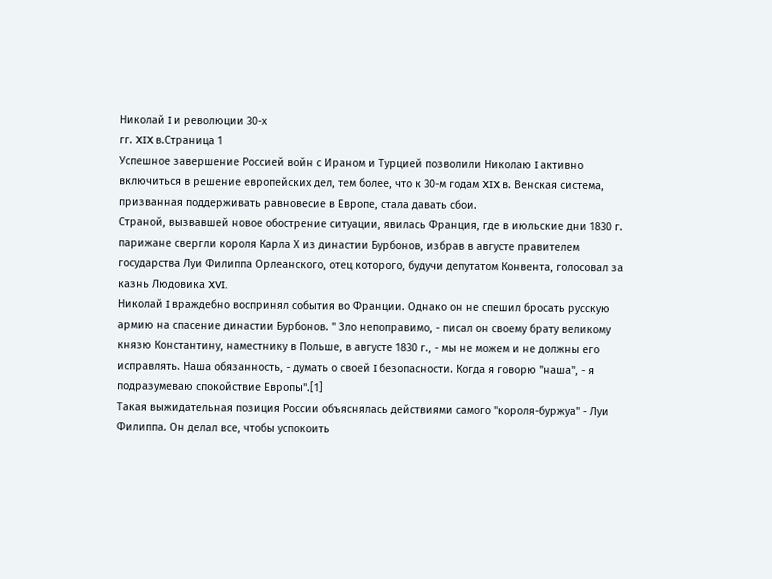Николай I и революции 30-х
гг. XIX в.Страница 1
Успешное завершение Россией войн с Ираном и Турцией позволили Николаю I активно включиться в решение европейских дел, тем более, что к 30-м годам XIX в. Венская система, призванная поддерживать равновесие в Европе, стала давать сбои.
Страной, вызвавшей новое обострение ситуации, явилась Франция, где в июльские дни 1830 г. парижане свергли короля Карла Х из династии Бурбонов, избрав в августе правителем государства Луи Филиппа Орлеанского, отец которого, будучи депутатом Конвента, голосовал за казнь Людовика XVI.
Николай I враждебно воспринял события во Франции. Однако он не спешил бросать русскую армию на спасение династии Бурбонов. " Зло непоправимо, - писал он своему брату великому князю Константину, наместнику в Польше, в августе 1830 г., - мы не можем и не должны его исправлять. Наша обязанность, - думать о своей I безопасности. Когда я говорю "наша", - я подразумеваю спокойствие Европы".[1]
Такая выжидательная позиция России объяснялась действиями самого "короля-буржуа" - Луи Филиппа. Он делал все, чтобы успокоить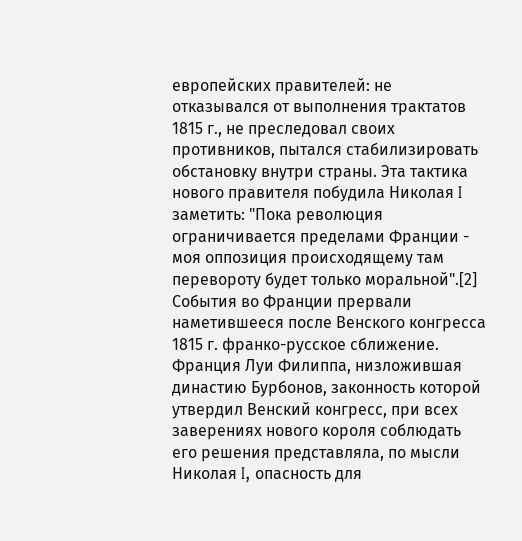европейских правителей: не отказывался от выполнения трактатов 1815 г., не преследовал своих противников, пытался стабилизировать обстановку внутри страны. Эта тактика нового правителя побудила Николая I заметить: "Пока революция ограничивается пределами Франции - моя оппозиция происходящему там перевороту будет только моральной".[2]
События во Франции прервали наметившееся после Венского конгресса 1815 г. франко-русское сближение. Франция Луи Филиппа, низложившая династию Бурбонов, законность которой утвердил Венский конгресс, при всех заверениях нового короля соблюдать его решения представляла, по мысли Николая I, опасность для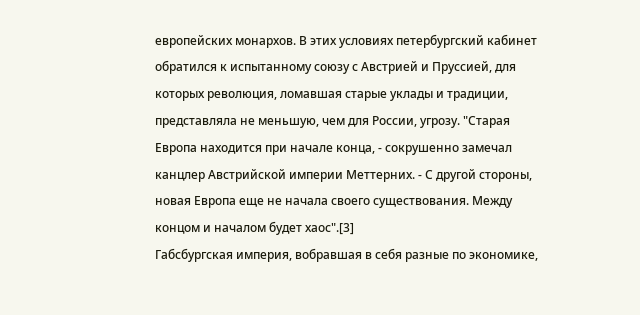европейских монархов. В этих условиях петербургский кабинет обратился к испытанному союзу с Австрией и Пруссией, для которых революция, ломавшая старые уклады и традиции, представляла не меньшую, чем для России, угрозу. "Старая Европа находится при начале конца, - сокрушенно замечал канцлер Австрийской империи Меттерних. - С другой стороны, новая Европа еще не начала своего существования. Между концом и началом будет хаос".[3]
Габсбургская империя, вобравшая в себя разные по экономике,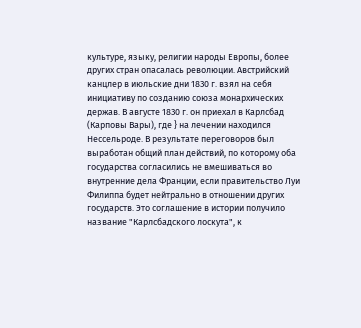культуре, языку, религии народы Европы, более других стран опасалась революции. Австрийский канцлер в июльские дни 1830 г. взял на себя инициативу по созданию союза монархических держав. В августе 1830 г. он приехал в Карлсбад (Карповы Вары), где } на лечении находился Нессельроде. В результате переговоров был выработан общий план действий, по которому оба государства согласились не вмешиваться во внутренние дела Франции, если правительство Луи Филиппа будет нейтрально в отношении других государств. Это соглашение в истории получило название "Карлсбадского лоскута", к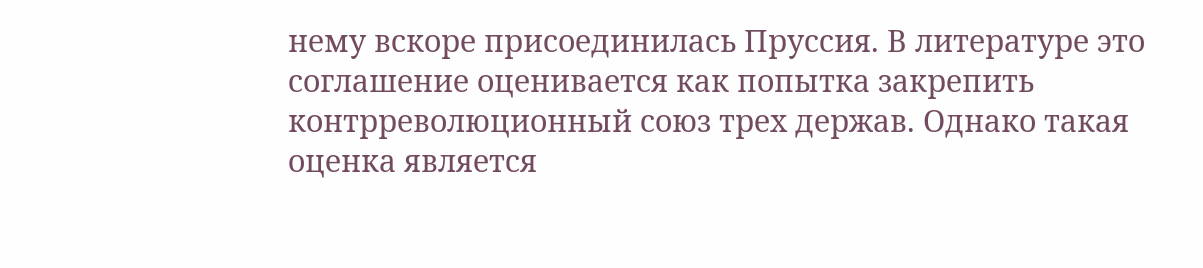нему вскоре присоединилась Пруссия. В литературе это соглашение оценивается как попытка закрепить контрреволюционный союз трех держав. Однако такая оценка является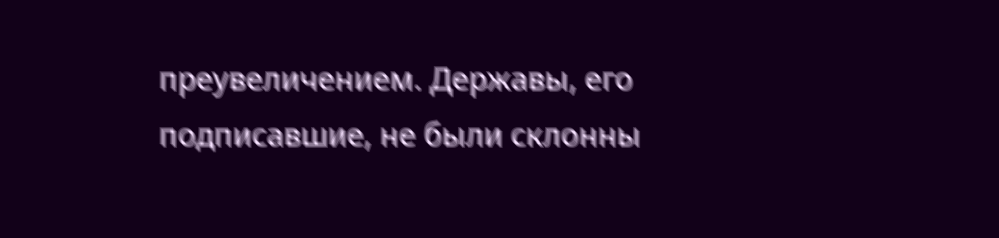преувеличением. Державы, его подписавшие, не были склонны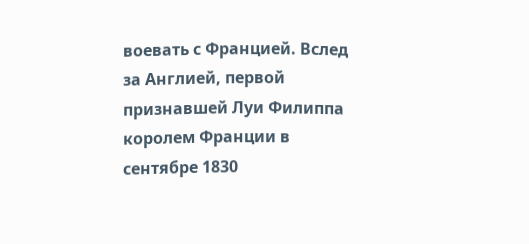воевать с Францией. Вслед за Англией, первой признавшей Луи Филиппа королем Франции в сентябре 1830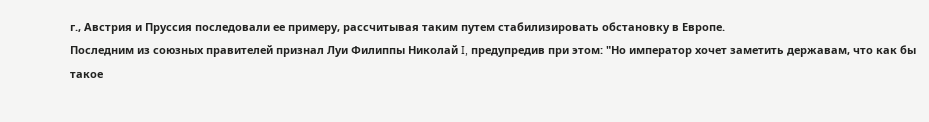г., Австрия и Пруссия последовали ее примеру, рассчитывая таким путем стабилизировать обстановку в Европе.
Последним из союзных правителей признал Луи Филиппы Николай I, предупредив при этом: "Но император хочет заметить державам, что как бы такое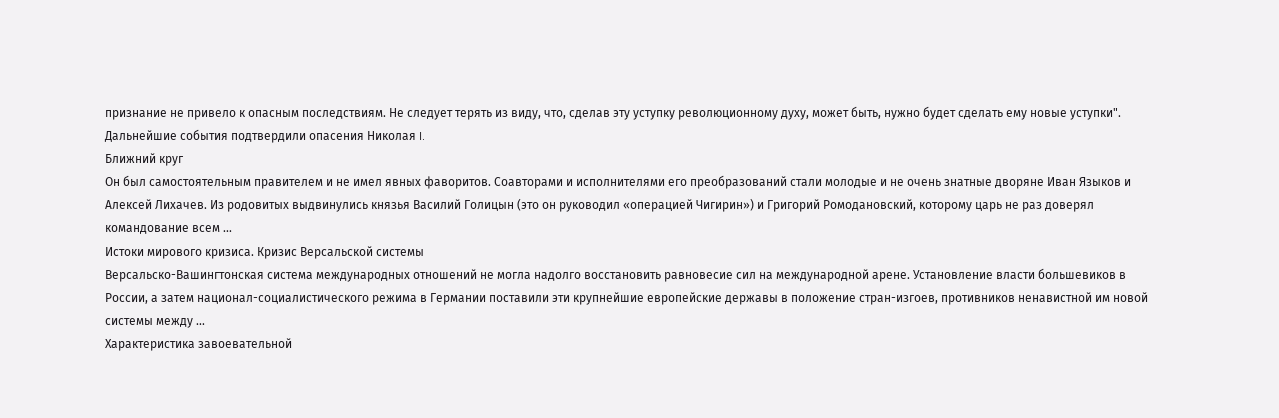признание не привело к опасным последствиям. Не следует терять из виду, что, сделав эту уступку революционному духу, может быть, нужно будет сделать ему новые уступки". Дальнейшие события подтвердили опасения Николая I.
Ближний круг
Он был самостоятельным правителем и не имел явных фаворитов. Соавторами и исполнителями его преобразований стали молодые и не очень знатные дворяне Иван Языков и Алексей Лихачев. Из родовитых выдвинулись князья Василий Голицын (это он руководил «операцией Чигирин») и Григорий Ромодановский, которому царь не раз доверял командование всем ...
Истоки мирового кризиса. Кризис Версальской системы
Версальско-Вашингтонская система международных отношений не могла надолго восстановить равновесие сил на международной арене. Установление власти большевиков в России, а затем национал-социалистического режима в Германии поставили эти крупнейшие европейские державы в положение стран-изгоев, противников ненавистной им новой системы между ...
Характеристика завоевательной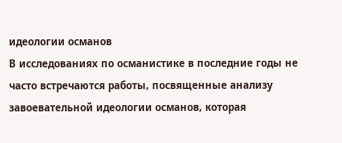идеологии османов
В исследованиях по османистике в последние годы не часто встречаются работы, посвященные анализу завоевательной идеологии османов, которая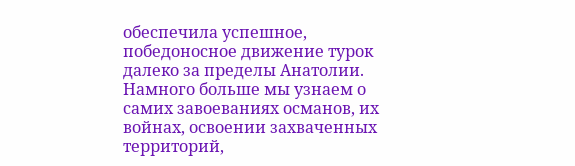обеспечила успешное, победоносное движение турок далеко за пределы Анатолии. Намного больше мы узнаем о самих завоеваниях османов, их войнах, освоении захваченных территорий,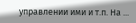управлении ими и т.п. На ...